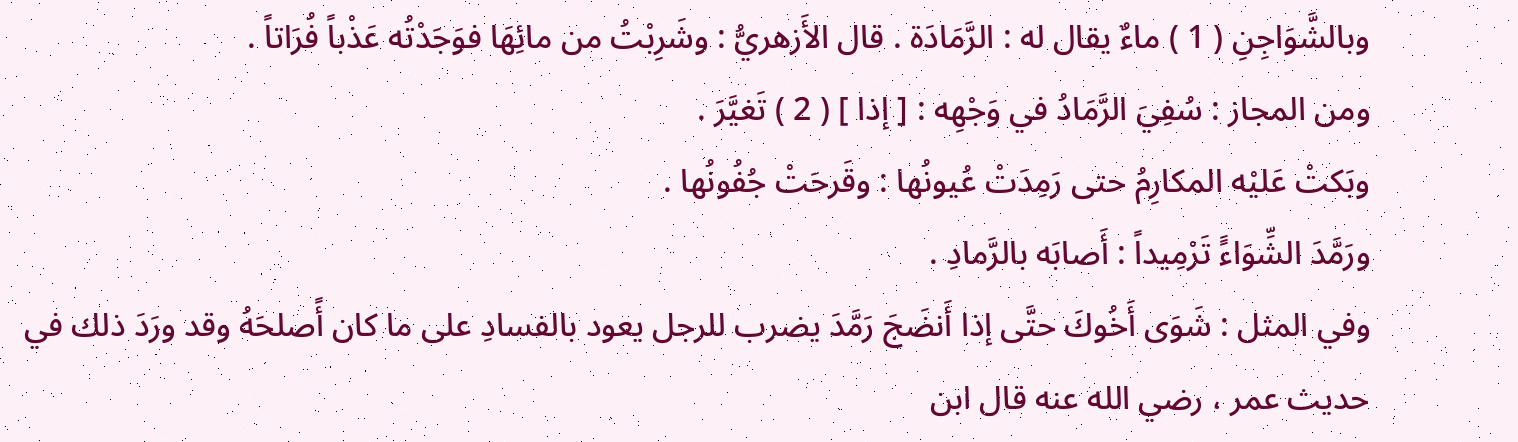وبالشَّوَاجِنِ ( 1 ) ماءٌ يقال له : الرَّمَادَة . قال الأَزهريُّ : وشَرِبْتُ من مائِهَا فوَجَدْتُه عَذْباً فُرَاتاً .
ومن المجاز : سُفِيَ الرَّمَادُ في وَجْهِه : [ إذا ] ( 2 ) تَغيَّرَ .
وبَكتْ عَليْه المكارِمُ حتى رَمِدَتْ عُيونُها : وقَرحَتْ جُفُونُها .
ورَمَّدَ الشِّوَاءًَ تَرْمِيداً : أَصابَه بالرَّمادِ .
وفي المثل : شَوَى أَخُوكَ حتَّى إذا أَنضَجَ رَمَّدَ يضرب للرجل يعود بالفسادِ على ما كان أًصلحَهُ وقد ورَدَ ذلك في حديث عمر ، رضي الله عنه قال ابن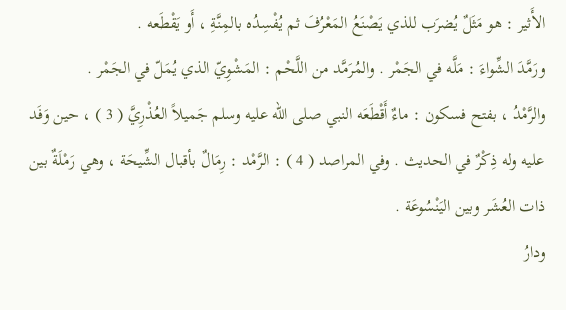الأَثير : هو مَثَلٌ يُضرَب للذي يَصْنَعُ المَعْرُفَ ثم يُفْسِدُه بالمِنَّةِ ، أَو يَقْطَعه .
ورَمَّدَ الشِّواءَ : مَلَّه في الجَمْر . والمُرَمَّد من اللَّحْم : المَشْوِيّ الذي يُمَلّ في الجَمْر .
والرَّمْدُ ، بفتح فسكون : ماءٌ أَقْطَعَه النبي صلى الله عليه وسلم جَميلاً العُذْرِيَّ ( 3 ) ، حين وَفَد عليه وله ذِكْرٌ في الحديث . وفي المراصد ( 4 ) : الرَّمْد : رِمَالٌ بأقبال الشِّيحَة ، وهي رَمْلَةٌ بين ذات العُشَر وبين اليَنْسُوعَة .
ودارُ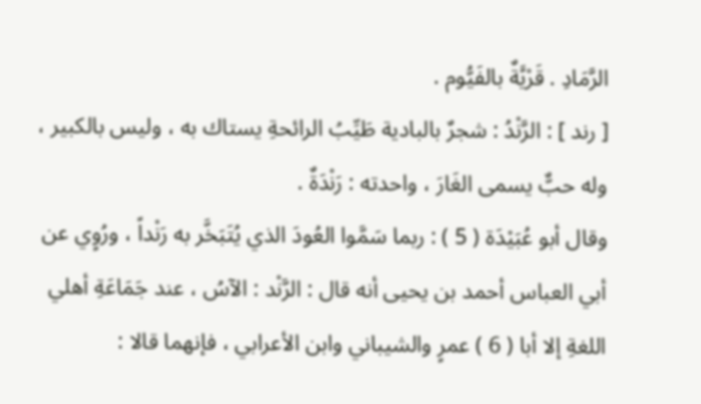الرَّمَادِ . قَرْيًَةٌ بالفَيُّوم .
[ رند ] : الرَّنْدُ : شجرٌ بالبادية طَيِّبُ الرائحةِ يستاك به ، وليس بالكبير ، وله حبٌّ يسمى الغَارَ ، واحدته : رَنْدَةٌ .
وقال أبو عُبَيْدَة ( 5 ) : ربما سَمَّوا العُودَ الذي يُتَبَخَّر به رَنْداً ، ورُوٍي عن أبي العباس أحمد بن يحيى أنه قال : الرَّنْد : الآسُ ، عند جَمَاعَةِ أهلي اللغةِ إلا أبا ( 6 ) عمرٍ والشيباني وابن الأعرابي ، فإنهما قالا :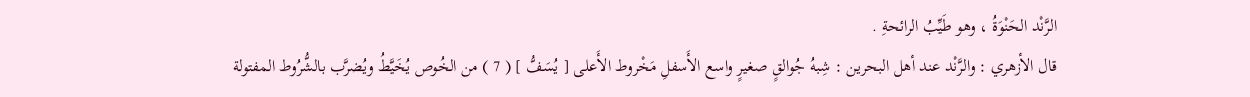الرَّنْد الحَنْوَةُ ، وهو طَيِّبُ الرائحةِ .
قال الأزهري : والرَّنْد عند أهل البحرين : شِبهُ جُوالقٍ صغيرٍ واسع الأَسفلِ مَخْروط الأَعلى [ يُسَفُّ ] ( 7 ) من الخُوص يُخَيَّطُ ويُضرَّب بالشُّرُوط المفتولة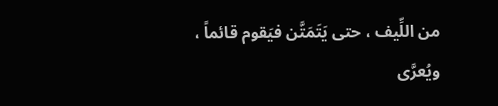من اللِّيف ، حتى يَتَمَتَّن فيَقوم قائماً ، ويُعرَّى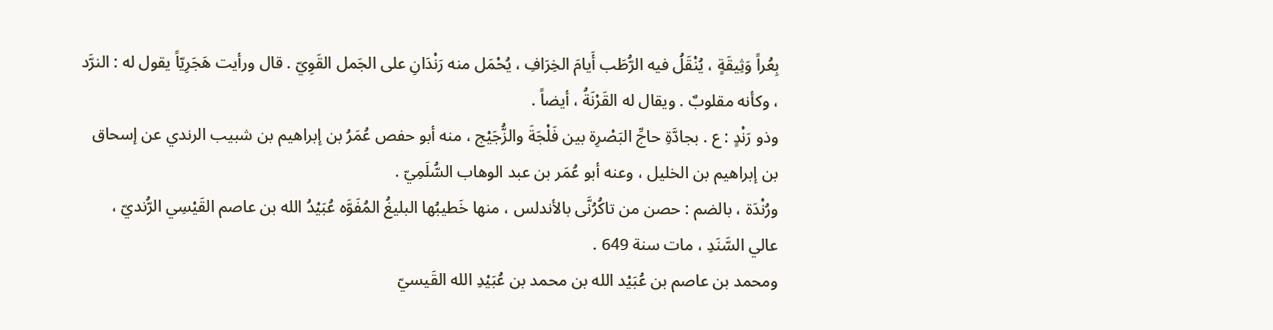بِعُراً وَثِيقَةٍ ، يُنْقَلُ فيه الرُّطَب أَيامَ الخِرَافِ ، يُحْمَل منه رَنْدَانِ على الجَمل القَوِيّ . قال ورأيت هَجَرِيّاً يقول له : النرَّد ، وكأنه مقلوبٌ . ويقال له القَرْنَةُ ، أيضاً .
وذو رَنْدٍ : ع . بجادَّةِ حاجِّ البَصْرِة بين فَلْجَةَ والزُّجَيْج ، منه أبو حفص عُمَرُ بن إبراهيم بن شبيب الرندي عن إسحاق بن إبراهيم بن الخليل ، وعنه أبو عُمَر بن عبد الوهاب السُّلَمِيّ .
ورُنْدَة ، بالضم : حصن من تاكُرُنَّى بالأندلس ، منها خَطيبُها البليغُ المُفَوَّه عُبَيْدُ الله بن عاصم القَيْسِي الرُّنديّ ، عالي السَّنَدِ ، مات سنة 649 .
ومحمد بن عاصم بن عُبَيْد الله بن محمد بن عُبَيْدِ الله القَيسيّ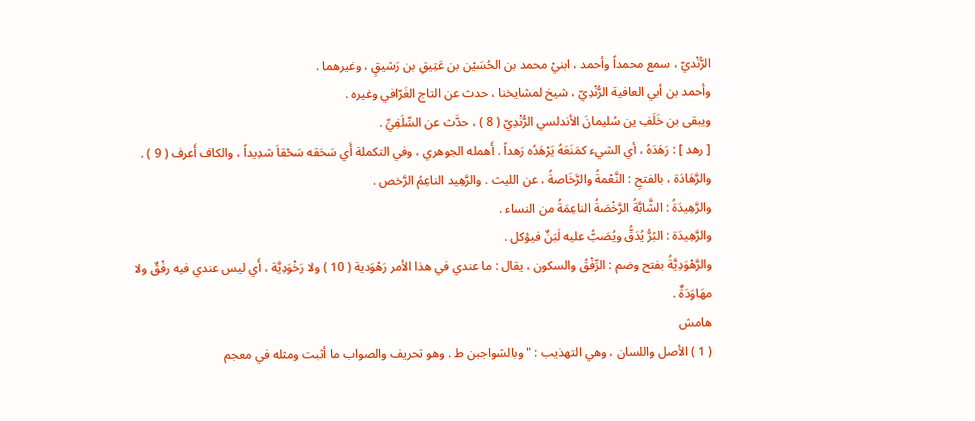الرُّنْديّ ، سمع محمداً وأحمد ، ابنيْ محمد بن الحُسَيْن بن عَتِيقِ بن رَشيقٍ ، وغيرهما .
وأحمد بن أبي العافية الرُّنْدِيّ ، شيخ لمشايخنا ، حدث عن التاج الغَرّافي وغيره .
ويبقى بن خَلَفِ ين سُليمانَ الأندلسي الرُّنْدِيّ ( 8 ) ، حدَّث عن السِّلَفِيِّ .
[ رهد ] : رَهَدَهُ ، أي الشيء كمَنَعَهُ يَرْهَدُه رَهداً . أَهمله الجوهري ، وفي التكملة أَي سَحَقه سَحْقاَ شدِيداً ، والكاف أَعرف ( 9 ) .
والرَّهَادَة ، بالفتحِ : النَّعْمةُ والرَّخَاصةُ ، عن الليث . والرَّهِيد الناعِمُ الرَّخص .
والرَّهِيدَةُ : الشَّابَّةُ الرَّخْصَةُ الناعِمَةُ من النساء .
والرَّهِيدَة : البُرُّ يُدَقُّ ويُصَبُّ عليه لَبَنٌ فيؤكل .
والرَّهْوَدِيَّةُ بفتح وضم : الرِّفْقُ والسكون ، يقال : ما عندي في هذا الأمر رَهْوَدية ( 10 ) ولا رَخْوَدِيَّة ، أَي ليس عندي فيه رفْقٌ ولا مهَاوَدَةٌ .
هامش
( 1 ) الأصل واللسان ، وهي التهذيب : " وبالشواجبن ط . وهو تحريف والصواب ما أثبت ومثله في معجم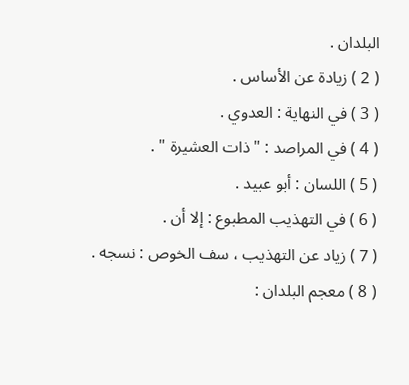البلدان .
( 2 ) زيادة عن الأساس .
( 3 ) في النهاية : العدوي .
( 4 ) في المراصد : " ذات العشيرة " .
( 5 ) اللسان : أبو عبيد .
( 6 ) في التهذيب المطبوع : إلا أن .
( 7 ) زياد عن التهذيب ، سف الخوص : نسجه .
( 8 ) معجم البلدان :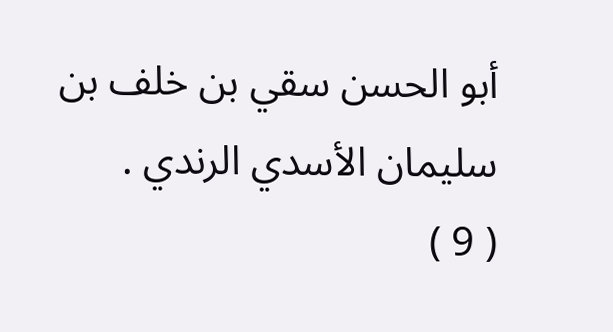أبو الحسن سقي بن خلف بن سليمان الأسدي الرندي .
( 9 )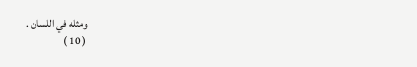ومثله في اللسان .
( 10 )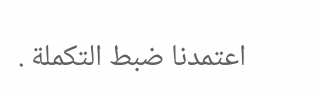اعتمدنا ضبط التكملة .